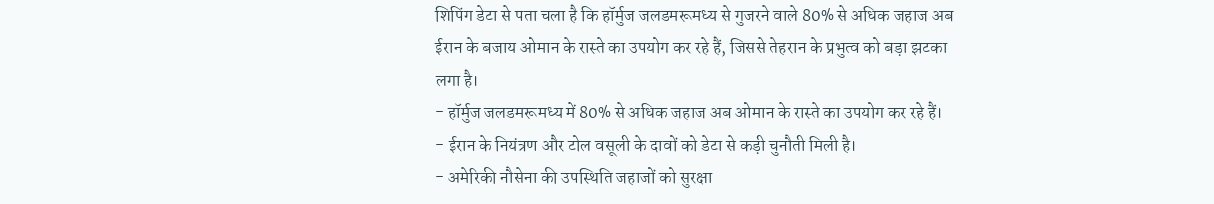शिपिंग डेटा से पता चला है कि हॉर्मुज जलडमरूमध्य से गुजरने वाले 80% से अधिक जहाज अब ईरान के बजाय ओमान के रास्ते का उपयोग कर रहे हैं, जिससे तेहरान के प्रभुत्व को बड़ा झटका लगा है।
- हॉर्मुज जलडमरूमध्य में 80% से अधिक जहाज अब ओमान के रास्ते का उपयोग कर रहे हैं।
- ईरान के नियंत्रण और टोल वसूली के दावों को डेटा से कड़ी चुनौती मिली है।
- अमेरिकी नौसेना की उपस्थिति जहाजों को सुरक्षा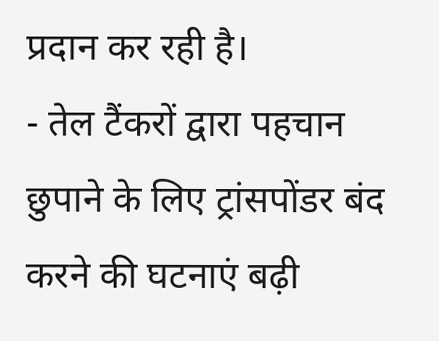प्रदान कर रही है।
- तेल टैंकरों द्वारा पहचान छुपाने के लिए ट्रांसपोंडर बंद करने की घटनाएं बढ़ी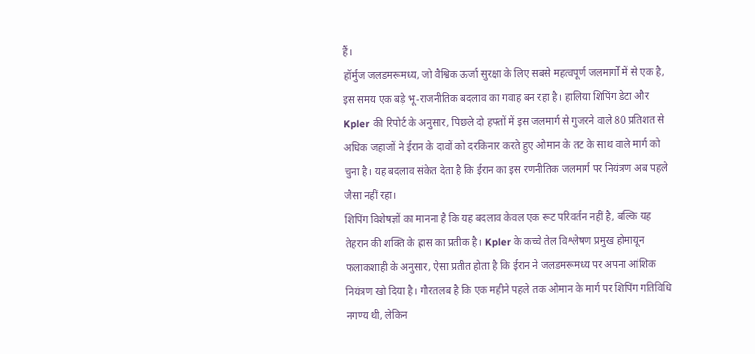हैं।
हॉर्मुज जलडमरूमध्य, जो वैश्विक ऊर्जा सुरक्षा के लिए सबसे महत्वपूर्ण जलमार्गों में से एक है, इस समय एक बड़े भू-राजनीतिक बदलाव का गवाह बन रहा है। हालिया शिपिंग डेटा और Kpler की रिपोर्ट के अनुसार, पिछले दो हफ्तों में इस जलमार्ग से गुजरने वाले 80 प्रतिशत से अधिक जहाजों ने ईरान के दावों को दरकिनार करते हुए ओमान के तट के साथ वाले मार्ग को चुना है। यह बदलाव संकेत देता है कि ईरान का इस रणनीतिक जलमार्ग पर नियंत्रण अब पहले जैसा नहीं रहा।
शिपिंग विशेषज्ञों का मानना है कि यह बदलाव केवल एक रूट परिवर्तन नहीं है, बल्कि यह तेहरान की शक्ति के ह्रास का प्रतीक है। Kpler के कच्चे तेल विश्लेषण प्रमुख होमायून फलाकशाही के अनुसार, ऐसा प्रतीत होता है कि ईरान ने जलडमरूमध्य पर अपना आंशिक नियंत्रण खो दिया है। गौरतलब है कि एक महीने पहले तक ओमान के मार्ग पर शिपिंग गतिविधि नगण्य थी, लेकिन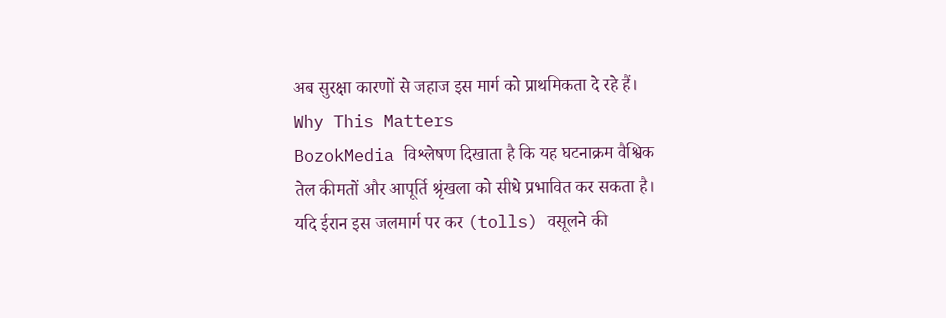अब सुरक्षा कारणों से जहाज इस मार्ग को प्राथमिकता दे रहे हैं।
Why This Matters
BozokMedia विश्लेषण दिखाता है कि यह घटनाक्रम वैश्विक तेल कीमतों और आपूर्ति श्रृंखला को सीधे प्रभावित कर सकता है। यदि ईरान इस जलमार्ग पर कर (tolls) वसूलने की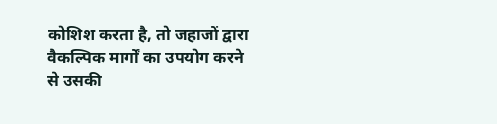कोशिश करता है, तो जहाजों द्वारा वैकल्पिक मार्गों का उपयोग करने से उसकी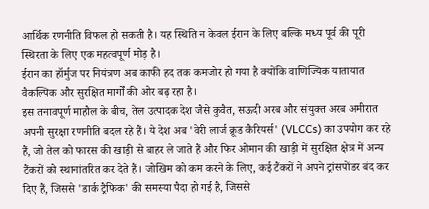आर्थिक रणनीति विफल हो सकती है। यह स्थिति न केवल ईरान के लिए बल्कि मध्य पूर्व की पूरी स्थिरता के लिए एक महत्वपूर्ण मोड़ है।
ईरान का हॉर्मुज पर नियंत्रण अब काफी हद तक कमजोर हो गया है क्योंकि वाणिज्यिक यातायात वैकल्पिक और सुरक्षित मार्गों की ओर बढ़ रहा है।
इस तनावपूर्ण माहौल के बीच, तेल उत्पादक देश जैसे कुवैत, सऊदी अरब और संयुक्त अरब अमीरात अपनी सुरक्षा रणनीति बदल रहे हैं। ये देश अब 'वेरी लार्ज क्रूड कैरियर्स' (VLCCs) का उपयोग कर रहे हैं, जो तेल को फारस की खाड़ी से बाहर ले जाते हैं और फिर ओमान की खाड़ी में सुरक्षित क्षेत्र में अन्य टैंकरों को स्थानांतरित कर देते हैं। जोखिम को कम करने के लिए, कई टैंकरों ने अपने ट्रांसपोंडर बंद कर दिए हैं, जिससे 'डार्क ट्रैफिक' की समस्या पैदा हो गई है, जिससे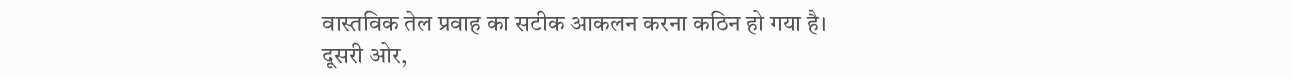वास्तविक तेल प्रवाह का सटीक आकलन करना कठिन हो गया है।
दूसरी ओर,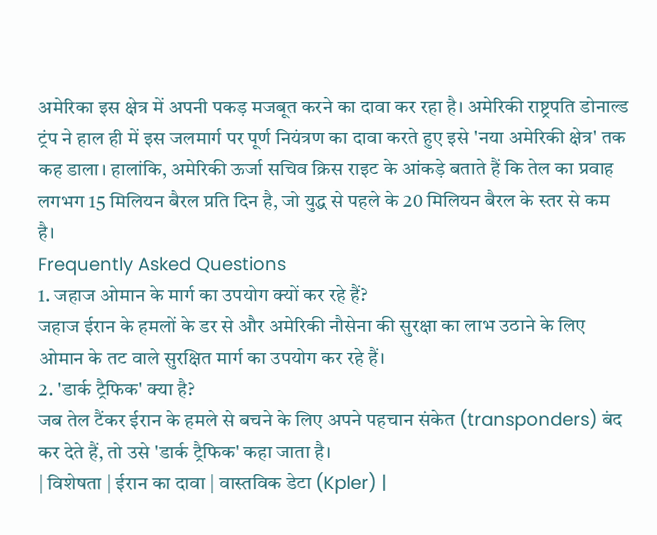अमेरिका इस क्षेत्र में अपनी पकड़ मजबूत करने का दावा कर रहा है। अमेरिकी राष्ट्रपति डोनाल्ड ट्रंप ने हाल ही में इस जलमार्ग पर पूर्ण नियंत्रण का दावा करते हुए इसे 'नया अमेरिकी क्षेत्र' तक कह डाला। हालांकि, अमेरिकी ऊर्जा सचिव क्रिस राइट के आंकड़े बताते हैं कि तेल का प्रवाह लगभग 15 मिलियन बैरल प्रति दिन है, जो युद्ध से पहले के 20 मिलियन बैरल के स्तर से कम है।
Frequently Asked Questions
1. जहाज ओमान के मार्ग का उपयोग क्यों कर रहे हैं?
जहाज ईरान के हमलों के डर से और अमेरिकी नौसेना की सुरक्षा का लाभ उठाने के लिए ओमान के तट वाले सुरक्षित मार्ग का उपयोग कर रहे हैं।
2. 'डार्क ट्रैफिक' क्या है?
जब तेल टैंकर ईरान के हमले से बचने के लिए अपने पहचान संकेत (transponders) बंद कर देते हैं, तो उसे 'डार्क ट्रैफिक' कहा जाता है।
| विशेषता | ईरान का दावा | वास्तविक डेटा (Kpler) |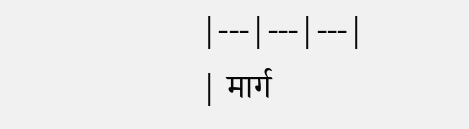|---|---|---|
| मार्ग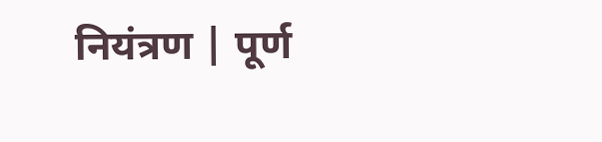नियंत्रण | पूर्ण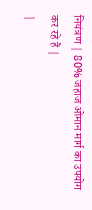नियंत्रण | 80% जहाज ओमान मार्ग का उपयोग कर रहे हैं |
|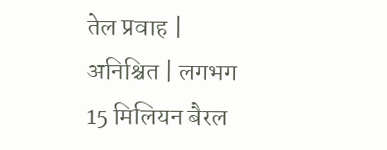तेल प्रवाह | अनिश्चित | लगभग 15 मिलियन बैरल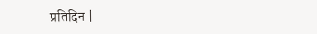प्रतिदिन |